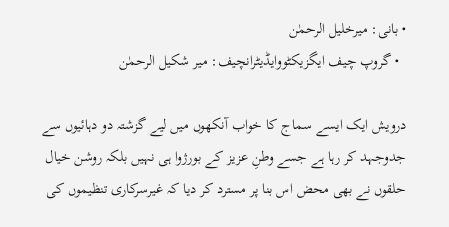• بانی: میرخلیل الرحمٰن
  • گروپ چیف ایگزیکٹووایڈیٹرانچیف: میر شکیل الرحمٰن

درویش ایک ایسے سماج کا خواب آنکھوں میں لیے گزشتہ دو دہائیوں سے جدوجہد کر رہا ہے جسے وطنِ عزیز کے بورژوا ہی نہیں بلکہ روشن خیال حلقوں نے بھی محض اس بنا پر مسترد کر دیا کہ غیرسرکاری تنظیموں کی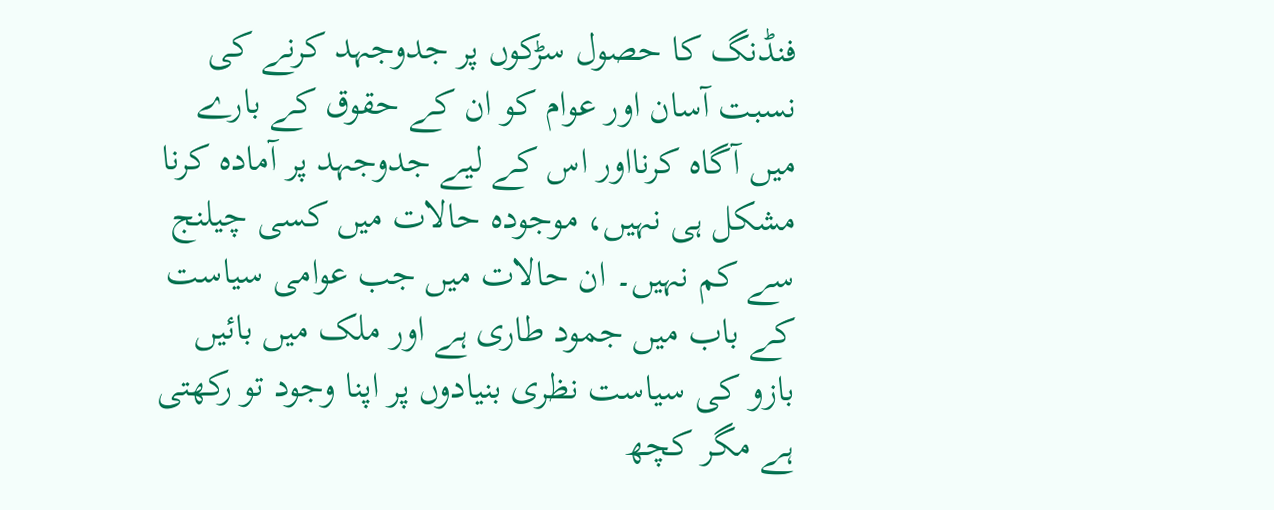فنڈنگ کا حصول سڑکوں پر جدوجہد کرنے کی نسبت آسان اور عوام کو ان کے حقوق کے بارے میں آگاہ کرنااور اس کے لیے جدوجہد پر آمادہ کرنا مشکل ہی نہیں، موجودہ حالات میں کسی چیلنج سے کم نہیں۔ ان حالات میں جب عوامی سیاست کے باب میں جمود طاری ہے اور ملک میں بائیں بازو کی سیاست نظری بنیادوں پر اپنا وجود تو رکھتی ہے مگر کچھ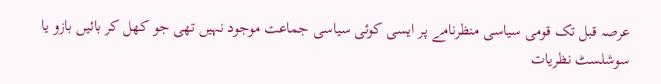عرصہ قبل تک قومی سیاسی منظرنامے پر ایسی کوئی سیاسی جماعت موجود نہیں تھی جو کھل کر بائیں بازو یا سوشلسٹ نظریات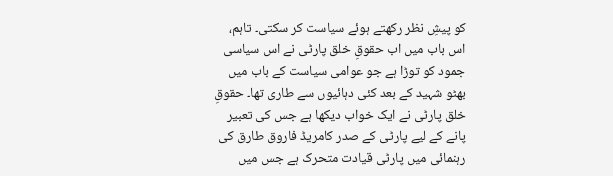کو پیشِ نظر رکھتے ہوئے سیاست کر سکتی۔ تاہم، اس باب میں اب حقوقِ خلق پارٹی نے اس سیاسی جمود کو توڑا ہے جو عوامی سیاست کے باب میں بھٹو شہید کے بعد کئی دہائیوں سے طاری تھا۔ حقوقِ خلق پارٹی نے ایک خواب دیکھا ہے جس کی تعبیر پانے کے لیے پارٹی کے صدر کامریڈ فاروق طارق کی رہنمائی میں پارٹی قیادت متحرک ہے جس میں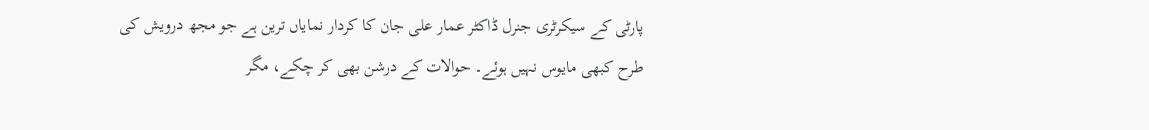پارٹی کے سیکرٹری جنرل ڈاکٹر عمار علی جان کا کردار نمایاں ترین ہے جو مجھ درویش کی طرح کبھی مایوس نہیں ہوئے۔ حوالات کے درشن بھی کر چکے، مگر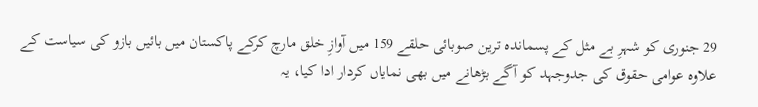29 جنوری کو شہرِ بے مثل کے پسماندہ ترین صوبائی حلقے 159 میں آوازِ خلق مارچ کرکے پاکستان میں بائیں بازو کی سیاست کے علاوہ عوامی حقوق کی جدوجہد کو آگے بڑھانے میں بھی نمایاں کردار ادا کیا، یہ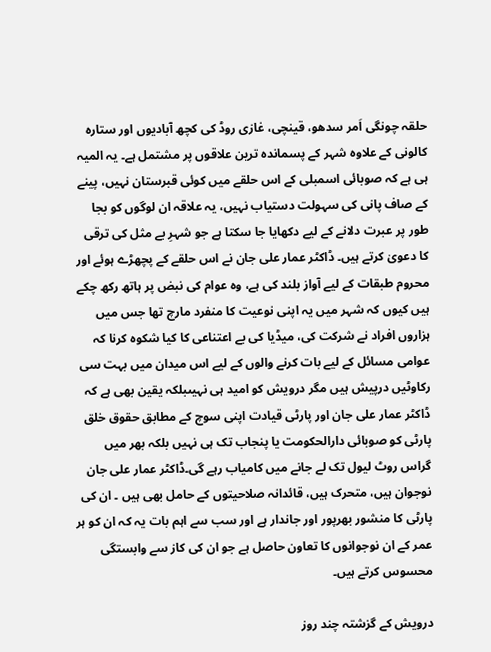حلقہ چونگی اَمر سدھو، قینچی، غازی روڈ کی کچھ آبادیوں اور ستارہ کالونی کے علاوہ شہر کے پسماندہ ترین علاقوں پر مشتمل ہے۔ یہ المیہ ہی ہے کہ صوبائی اسمبلی کے اس حلقے میں کوئی قبرستان نہیں، پینے کے صاف پانی کی سہولت دستیاب نہیں، یہ علاقہ ان لوگوں کو بجا طور پر عبرت دلانے کے لیے دکھایا جا سکتا ہے جو شہرِ بے مثل کی ترقی کا دعویٰ کرتے ہیں۔ ڈاکٹر عمار علی جان نے اس حلقے کے پچھڑے ہوئے اور محروم طبقات کے لیے آواز بلند کی ہے، وہ عوام کی نبض پر ہاتھ رکھ چکے ہیں کیوں کہ شہر میں یہ اپنی نوعیت کا منفرد مارچ تھا جس میں ہزاروں افراد نے شرکت کی، میڈیا کی بے اعتناعی کا کیا شکوہ کرنا کہ عوامی مسائل کے لیے بات کرنے والوں کے لیے اس میدان میں بہت سی رکاوٹیں درپیش ہیں مگر درویش کو امید ہی نہیںبلکہ یقین بھی ہے کہ ڈاکٹر عمار علی جان اور پارٹی قیادت اپنی سوچ کے مطابق حقوق خلق پارٹی کو صوبائی دارالحکومت یا پنجاب تک ہی نہیں بلکہ بھر میں گراس روٹ لیول تک لے جانے میں کامیاب رہے گی۔ڈاکٹر عمار علی جان نوجوان ہیں، متحرک ہیں، قائدانہ صلاحیتوں کے حامل بھی ہیں ۔ ان کی پارٹی کا منشور بھرپور اور جاندار ہے اور سب سے اہم بات یہ کہ ان کو ہر عمر کے ان نوجوانوں کا تعاون حاصل ہے جو ان کی کاز سے وابستگی محسوس کرتے ہیں۔

درویش کے گزشتہ چند روز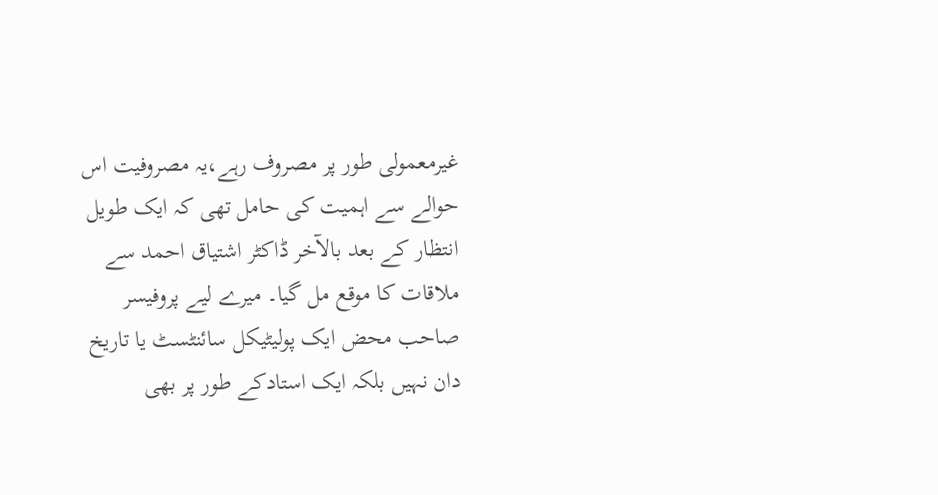غیرمعمولی طور پر مصروف رہے،یہ مصروفیت اس حوالے سے اہمیت کی حامل تھی کہ ایک طویل انتظار کے بعد بالآخر ڈاکٹر اشتیاق احمد سے ملاقات کا موقع مل گیا۔ میرے لیے پروفیسر صاحب محض ایک پولیٹیکل سائنٹسٹ یا تاریخ دان نہیں بلکہ ایک استادکے طور پر بھی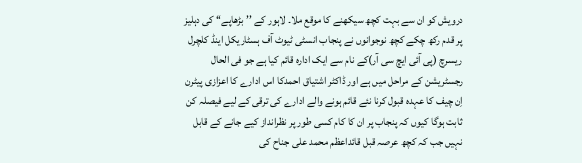درویش کو ان سے بہت کچھ سیکھنے کا موقع ملا۔ لاہور کے ’’بڑھاپے‘‘ کی دہلیز پر قدم رکھ چکے کچھ نوجوانوں نے پنجاب انسٹی ٹیوٹ آف ہسٹاریکل اینڈ کلچرل ریسرچ (پی آئی ایچ سی آر)کے نام سے ایک ادارہ قائم کیا ہے جو فی الحال رجسٹریشن کے مراحل میں ہے اور ڈاکٹر اشتیاق احمدکا اس ادارے کا اعزازی پیٹرن اِن چیف کا عہدہ قبول کرنا نئے قائم ہونے والے ادارے کی ترقی کے لیے فیصلہ کن ثابت ہوگا کیوں کہ پنجاب پر ان کا کام کسی طور پر نظرانداز کیے جانے کے قابل نہیں جب کہ کچھ عرصہ قبل قائداعظم محمد علی جناح کی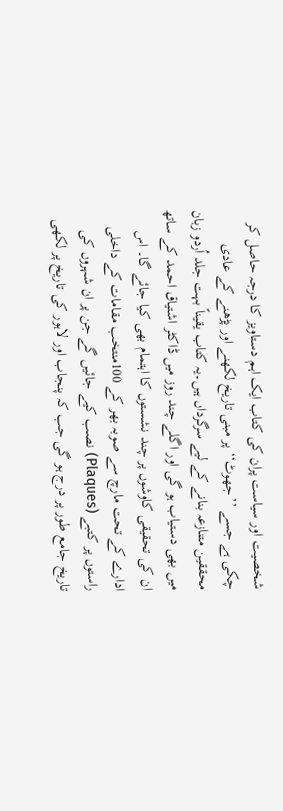شخصیت اور سیاست پران کی کتاب ایک اہم دستاویز کا درجہ حاصل کر چکی ہے جسے ’’جھوٹ‘‘ پر مبنی تاریخ لکھنے اور پڑھنے کے عادی محققین متنازعہ بنانے کے لیے سرگرداں ہیں۔یہ کتاب یقیناً بہت جلد اُردو زبان میں بھی دستیاب ہو گی اور اگلے چند روز میں ڈاکٹر اشتیاق احمد کے ساتھ ان کی تحقیقی کاوشوں پر چند نشستوں کا اہتمام بھی کیا جائے گا۔ اس ادارے کے تحت مارچ سے صوبہ بھر کے 100منتخب مقامات کے داخلی راستوں پر کتبے (Plaques) نصب کیے جائیں گے جن پر ان شہروں کی تاریخ جامع طور پر درج ہو گی جب کہ پنجاب اور لاہور کی تاریخ پر لکھی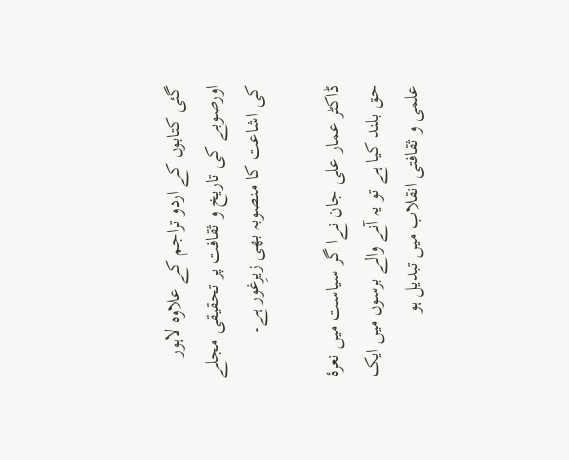گئی کتابوں کے اردو تراجم کے علاوہ لاہور اورصوبے کی تاریخ و ثقافت پر تحقیقی مجلے کی اشاعت کا منصوبہ بھی زیرِغور ہے۔

ڈاکٹر عمار علی جان نےا گر سیاست میں نعرۂ حق بلند کیا ہے تو یہ آنے والے برسوں میں ایک علمی و ثقافتی انقلاب میں تبدیل ہو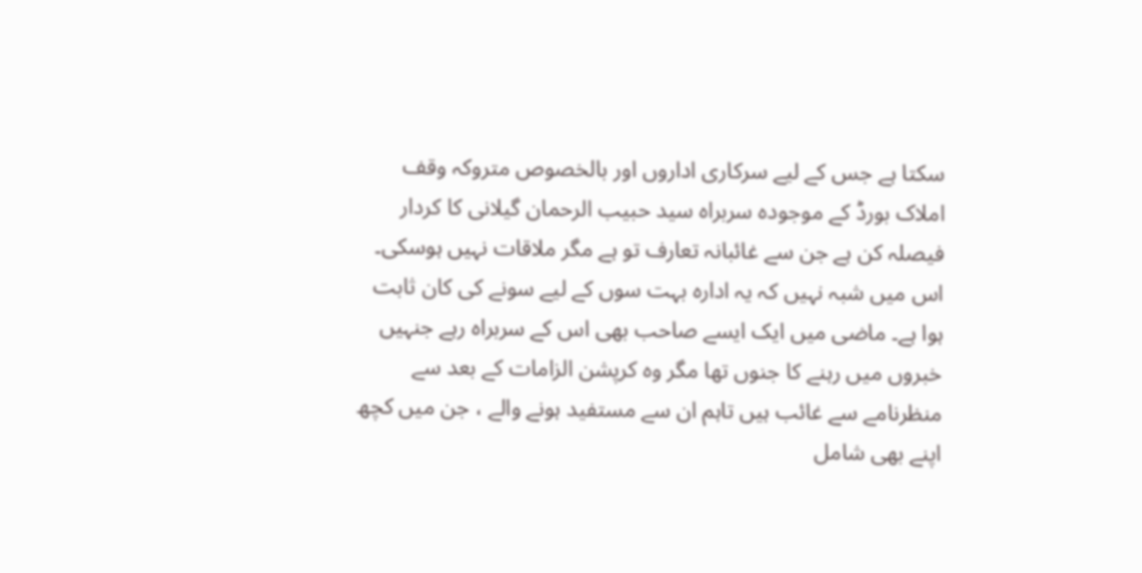سکتا ہے جس کے لیے سرکاری اداروں اور بالخصوص متروکہ وقف املاک بورڈ کے موجودہ سربراہ سید حبیب الرحمان گیلانی کا کردار فیصلہ کن ہے جن سے غائبانہ تعارف تو ہے مگر ملاقات نہیں ہوسکی۔ اس میں شبہ نہیں کہ یہ ادارہ بہت سوں کے لیے سونے کی کان ثابت ہوا ہے۔ ماضی میں ایک ایسے صاحب بھی اس کے سربراہ رہے جنہیں خبروں میں رہنے کا جنوں تھا مگر وہ کرپشن الزامات کے بعد سے منظرنامے سے غائب ہیں تاہم ان سے مستفید ہونے والے ، جن میں کچھ اپنے بھی شامل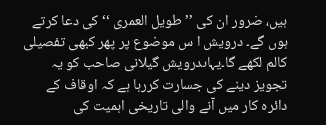ہیں، ضرور ان کی ’’طویل العمری ‘‘ کی دعا کرتے ہوں گے۔ درویش ا س موضوع پر پھر کبھی تفصیلی کالم لکھے گا۔یہاںدرویش گیلانی صاحب کو یہ تجویز دینے کی جسارت کررہا ہے کہ اوقاف کے دائرہ کار میں آنے والی تاریخی اہمیت کی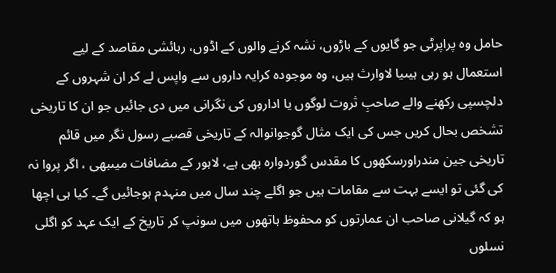حامل وہ پراپرٹی جو گایوں کے باڑوں، نشہ کرنے والوں کے اڈوں، رہائشی مقاصد کے لیے استعمال ہو رہی ہیںیا لاوارث ہیں، وہ موجودہ کرایہ داروں سے واپس لے کر ان شہروں کے دلچسپی رکھنے والے صاحبِ ثروت لوگوں یا اداروں کی نگرانی میں دی جائیں جو ان کا تاریخی تشخص بحال کریں جس کی ایک مثال گوجوانوالہ کے تاریخی قصبے رسول نگر میں قائم تاریخی جین مندراورسکھوں کا مقدس گوردوارہ بھی ہے، لاہور کے مضافات میںبھی ، اگر پروا نہ کی گئی تو ایسے بہت سے مقامات ہیں جو اگلے چند سال میں منہدم ہوجائیں گے۔ کیا ہی اچھا ہو کہ گیلانی صاحب ان عمارتوں کو محفوظ ہاتھوں میں سونپ کر تاریخ کے ایک عہد کو اگلی نسلوں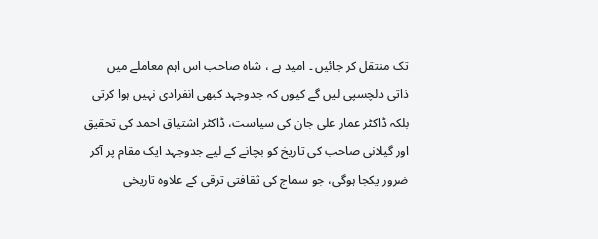تک منتقل کر جائیں ۔ امید ہے ، شاہ صاحب اس اہم معاملے میں ذاتی دلچسپی لیں گے کیوں کہ جدوجہد کبھی انفرادی نہیں ہوا کرتی بلکہ ڈاکٹر عمار علی جان کی سیاست، ڈاکٹر اشتیاق احمد کی تحقیق اور گیلانی صاحب کی تاریخ کو بچانے کے لیے جدوجہد ایک مقام پر آکر ضرور یکجا ہوگی، جو سماج کی ثقافتی ترقی کے علاوہ تاریخی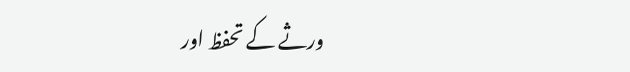ورثے کے تحفظ اور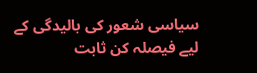سیاسی شعور کی بالیدگی کے لیے فیصلہ کن ثابت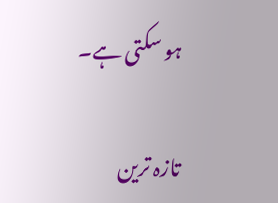ہو سکتی ہے۔

تازہ ترین